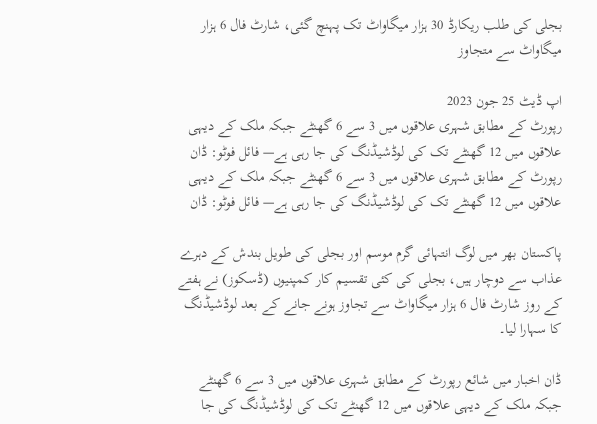بجلی کی طلب ریکارڈ 30 ہزار میگاواٹ تک پہنچ گئی، شارٹ فال 6 ہزار میگاواٹ سے متجاوز

اپ ڈیٹ 25 جون 2023
رپورٹ کے مطابق شہری علاقوں میں 3 سے 6 گھنٹے جبکہ ملک کے دیہی علاقوں میں 12 گھنٹے تک کی لوڈشیڈنگ کی جا رہی ہے— فائل فوٹو: ڈان
رپورٹ کے مطابق شہری علاقوں میں 3 سے 6 گھنٹے جبکہ ملک کے دیہی علاقوں میں 12 گھنٹے تک کی لوڈشیڈنگ کی جا رہی ہے— فائل فوٹو: ڈان

پاکستان بھر میں لوگ انتہائی گرم موسم اور بجلی کی طویل بندش کے دہرے عذاب سے دوچار ہیں، بجلی کی کئی تقسیم کار کمپنیوں (ڈسکوز) نے ہفتے کے روز شارٹ فال 6 ہزار میگاواٹ سے تجاوز ہونے جانے کے بعد لوڈشیڈنگ کا سہارا لیا۔

ڈان اخبار میں شائع رپورٹ کے مطابق شہری علاقوں میں 3 سے 6 گھنٹے جبکہ ملک کے دیہی علاقوں میں 12 گھنٹے تک کی لوڈشیڈنگ کی جا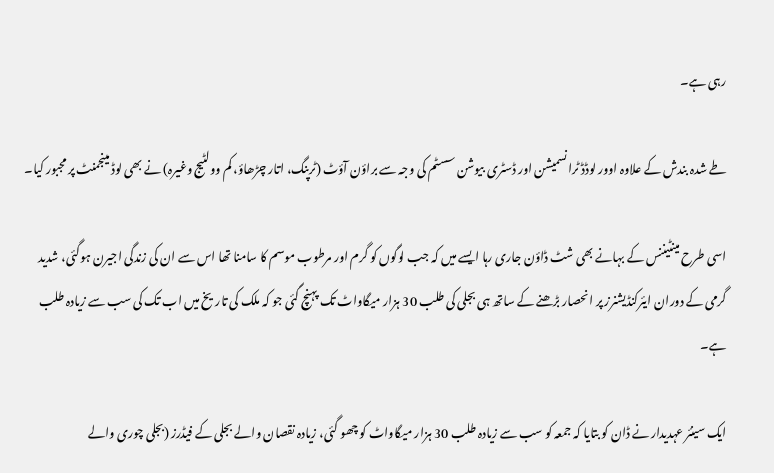رہی ہے۔

طے شدہ بندش کے علاوہ اوور لوڈڈ ٹرانسمیشن اور ڈسٹری بیوشن سسٹم کی وجہ سے براؤن آؤٹ (ٹرپنگ، اتار چڑھاؤ، کم وولٹیج وغیرہ) نے بھی لوڈ مینجمنٹ پر مجبور کیا۔

اسی طرح مینٹیننس کے بہانے بھی شٹ ڈاؤن جاری رہا ایسے میں کہ جب لوگوں کو گرم اور مرطوب موسم کا سامنا تھا اس سے ان کی زندگی اجیرن ہوگئی، شدید گرمی کے دوران ایئرکنڈیشنرز پر انحصار بڑھنے کے ساتھ ہی بجلی کی طلب 30 ہزار میگاواٹ تک پہنچ گئی جو کہ ملک کی تاریخ میں اب تک کی سب سے زیادہ طلب ہے۔

ایک سینئر عہدیدار نے ڈان کو بتایا کہ جمعہ کو سب سے زیادہ طلب 30 ہزار میگاواٹ کو چھو گئی، زیادہ نقصان والے بجلی کے فیڈرز (بجلی چوری والے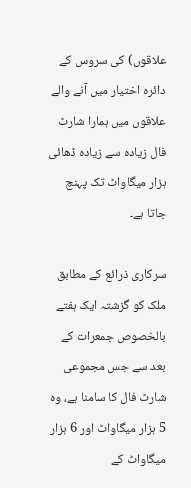علاقوں) کی سروس کے دائرہ اختیار میں آنے والے علاقوں میں ہمارا شارٹ فال زیادہ سے زیادہ ڈھائی ہزار میگاواٹ تک پہنچ جاتا ہے۔

سرکاری ذرائع کے مطابق ملک کو گزشتہ ایک ہفتے بالخصوص جمعرات کے بعد سے جس مجموعی شارٹ فال کا سامنا ہے، وہ 5 ہزار میگاواٹ اور 6 ہزار میگاواٹ کے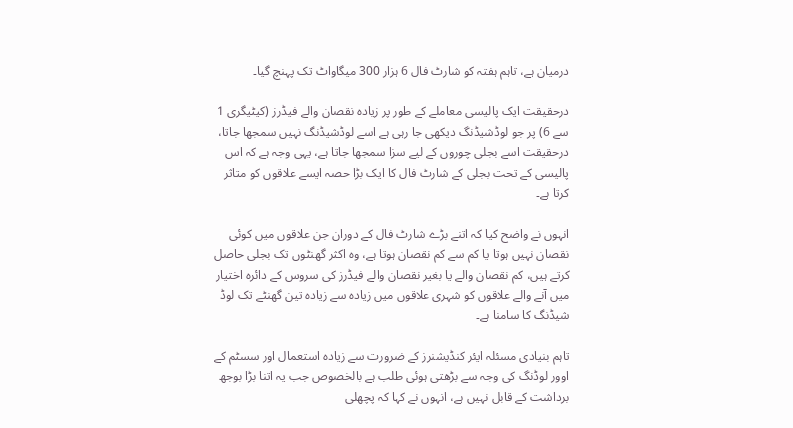درمیان ہے، تاہم ہفتہ کو شارٹ فال 6 ہزار 300 میگاواٹ تک پہنچ گیا۔

درحقیقت ایک پالیسی معاملے کے طور پر زیادہ نقصان والے فیڈرز (کیٹیگری 1 سے 6) پر جو لوڈشیڈنگ دیکھی جا رہی ہے اسے لوڈشیڈنگ نہیں سمجھا جاتا، درحقیقت اسے بجلی چوروں کے لیے سزا سمجھا جاتا ہے، یہی وجہ ہے کہ اس پالیسی کے تحت بجلی کے شارٹ فال کا ایک بڑا حصہ ایسے علاقوں کو متاثر کرتا ہے۔

انہوں نے واضح کیا کہ اتنے بڑے شارٹ فال کے دوران جن علاقوں میں کوئی نقصان نہیں ہوتا یا کم سے کم نقصان ہوتا ہے، وہ اکثر گھنٹوں تک بجلی حاصل کرتے ہیں، کم نقصان والے یا بغیر نقصان والے فیڈرز کی سروس کے دائرہ اختیار میں آنے والے علاقوں کو شہری علاقوں میں زیادہ سے زیادہ تین گھنٹے تک لوڈ شیڈنگ کا سامنا ہے۔

تاہم بنیادی مسئلہ ایئر کنڈیشنرز کے ضرورت سے زیادہ استعمال اور سسٹم کے اوور لوڈنگ کی وجہ سے بڑھتی ہوئی طلب ہے بالخصوص جب یہ اتنا بڑا بوجھ برداشت کے قابل نہیں ہے، انہوں نے کہا کہ پچھلی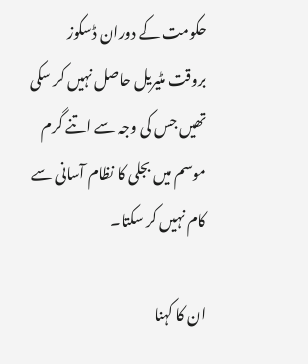حکومت کے دوران ڈسکوز بروقت مٹیریل حاصل نہیں کر سکی تھیں جس کی وجہ سے اتنے گرم موسم میں بجلی کا نظام آسانی سے کام نہیں کر سکتا۔

ان کا کہنا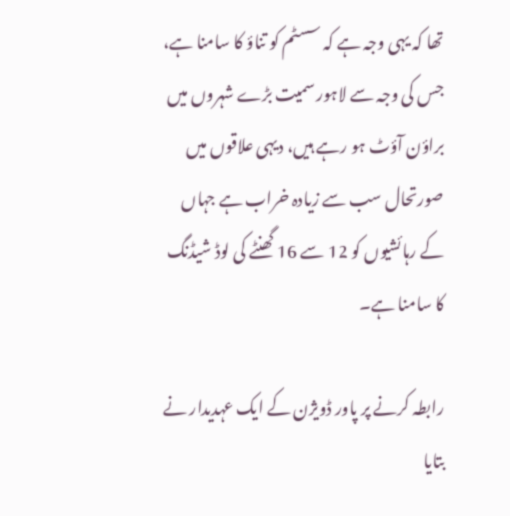تھا کہ یہی وجہ ہے کہ سسٹم کو تناؤ کا سامنا ہے، جس کی وجہ سے لاہور سمیت بڑے شہروں میں براؤن آؤٹ ہو رہے ہیں، دیہی علاقوں میں صورتحال سب سے زیادہ خراب ہے جہاں کے رہائشیوں کو 12 سے 16 گھنٹے کی لوڈ شیڈنگ کا سامنا ہے۔

رابطہ کرنے پر پاور ڈویژن کے ایک عہدیدار نے بتایا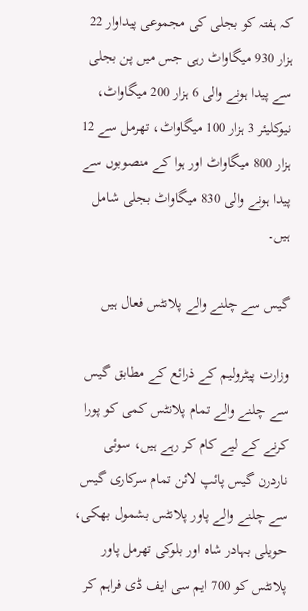کہ ہفتہ کو بجلی کی مجموعی پیداوار 22 ہزار 930 میگاواٹ رہی جس میں پن بجلی سے پیدا ہونے والی 6 ہزار 200 میگاواٹ، نیوکلیئر 3 ہزار 100 میگاواٹ، تھرمل سے 12 ہزار 800 میگاواٹ اور ہوا کے منصوبوں سے پیدا ہونے والی 830 میگاواٹ بجلی شامل ہیں۔

گیس سے چلنے والے پلانٹس فعال ہیں

وزارت پیٹرولیم کے ذرائع کے مطابق گیس سے چلنے والے تمام پلانٹس کمی کو پورا کرنے کے لیے کام کر رہے ہیں، سوئی ناردرن گیس پائپ لائن تمام سرکاری گیس سے چلنے والے پاور پلانٹس بشمول بھکی، حویلی بہادر شاہ اور بلوکی تھرمل پاور پلانٹس کو 700 ایم سی ایف ڈی فراہم کر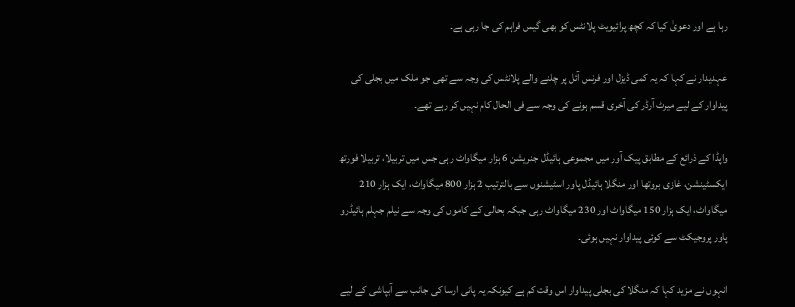رہا ہے اور دعویٰ کیا کہ کچھ پرائیویٹ پلانٹس کو بھی گیس فراہم کی جا رہی ہے۔

عہدیدار نے کہا کہ یہ کمی ڈیزل اور فرنس آئل پر چلنے والے پلانٹس کی وجہ سے تھی جو ملک میں بجلی کی پیداوار کے لیے میرٹ آرڈر کی آخری قسم ہونے کی وجہ سے فی الحال کام نہیں کر رہے تھے۔

واپڈا کے ذرائع کے مطابق پیک آور میں مجموعی ہائیڈل جنریشن 6 ہزار میگاواٹ رہی جس میں تربیلا، تربیلا فورتھ ایکسٹینشن، غازی بروتھا اور منگلا ہائیڈل پاور اسٹیشنوں سے بالترتیب 2 ہزار 800 میگاواٹ، ایک ہزار 210 میگاواٹ، ایک ہزار 150 میگاواٹ اور 230 میگاواٹ رہی جبکہ بحالی کے کاموں کی وجہ سے نیلم جہلم ہائیڈرو پاور پروجیکٹ سے کوئی پیداوار نہیں ہوئی۔

انہوں نے مزید کہا کہ منگلا کی بجلی پیداوار اس وقت کم ہے کیونکہ یہ پانی ارسا کی جانب سے آبپاشی کے لیے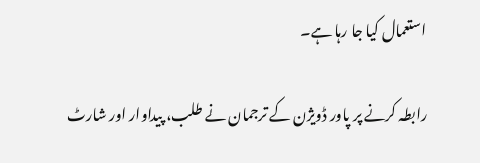استعمال کیا جا رہا ہے۔

رابطہ کرنے پر پاور ڈویژن کے ترجمان نے طلب، پیداوار اور شارٹ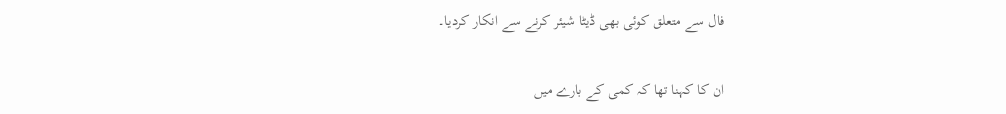فال سے متعلق کوئی بھی ڈیٹا شیئر کرنے سے انکار کردیا۔

ان کا کہنا تھا کہ کمی کے بارے میں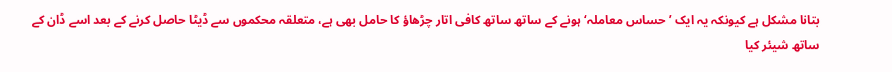بتانا مشکل ہے کیونکہ یہ ایک ’حساس معاملہ‘ ہونے کے ساتھ ساتھ کافی اتار چڑھاؤ کا حامل بھی ہے، متعلقہ محکموں سے ڈیٹا حاصل کرنے کے بعد اسے ڈان کے ساتھ شیئر کیا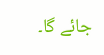جائے گا۔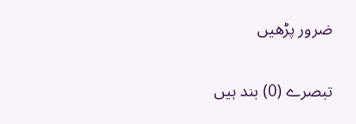ضرور پڑھیں

تبصرے (0) بند ہیں